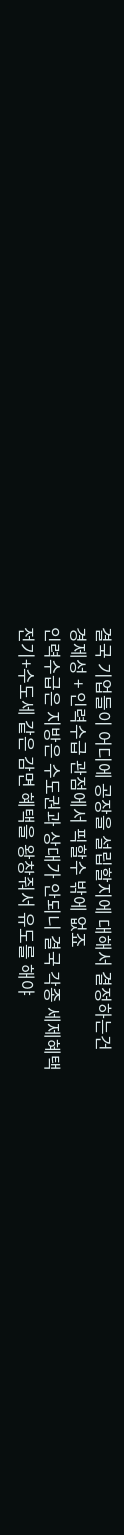결국 기업들이 어디에 공장을 설립할지에 대해서 결정하는건
경제성 + 인력수급 관점에서 픽할수 밖에 없죠
인력수급은 지방은 수도권과 상대가 안되니 결국 각종 세제혜택
전기+수도세 같은 감면 혜택을 왕창줘서 유도를 해야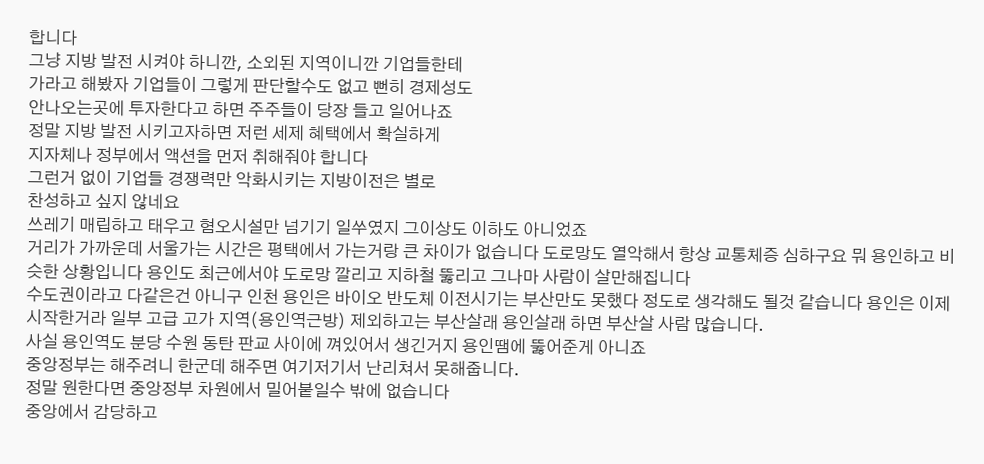합니다
그냥 지방 발전 시켜야 하니깐, 소외된 지역이니깐 기업들한테
가라고 해봤자 기업들이 그렇게 판단할수도 없고 뻔히 경제성도
안나오는곳에 투자한다고 하면 주주들이 당장 들고 일어나죠
정말 지방 발전 시키고자하면 저런 세제 혜택에서 확실하게
지자체나 정부에서 액션을 먼저 취해줘야 합니다
그런거 없이 기업들 경쟁력만 악화시키는 지방이전은 별로
찬성하고 싶지 않네요
쓰레기 매립하고 태우고 혐오시설만 넘기기 일쑤였지 그이상도 이하도 아니었죠
거리가 가까운데 서울가는 시간은 평택에서 가는거랑 큰 차이가 없습니다 도로망도 열악해서 항상 교통체증 심하구요 뭐 용인하고 비슷한 상황입니다 용인도 최근에서야 도로망 깔리고 지하철 뚫리고 그나마 사람이 살만해집니다
수도권이라고 다같은건 아니구 인천 용인은 바이오 반도체 이전시기는 부산만도 못했다 정도로 생각해도 될것 같습니다 용인은 이제 시작한거라 일부 고급 고가 지역(용인역근방) 제외하고는 부산살래 용인살래 하면 부산살 사람 많습니다.
사실 용인역도 분당 수원 동탄 판교 사이에 껴있어서 생긴거지 용인땜에 뚫어준게 아니죠
중앙정부는 해주려니 한군데 해주면 여기저기서 난리쳐서 못해줍니다.
정말 원한다면 중앙정부 차원에서 밀어붙일수 밖에 없습니다
중앙에서 감당하고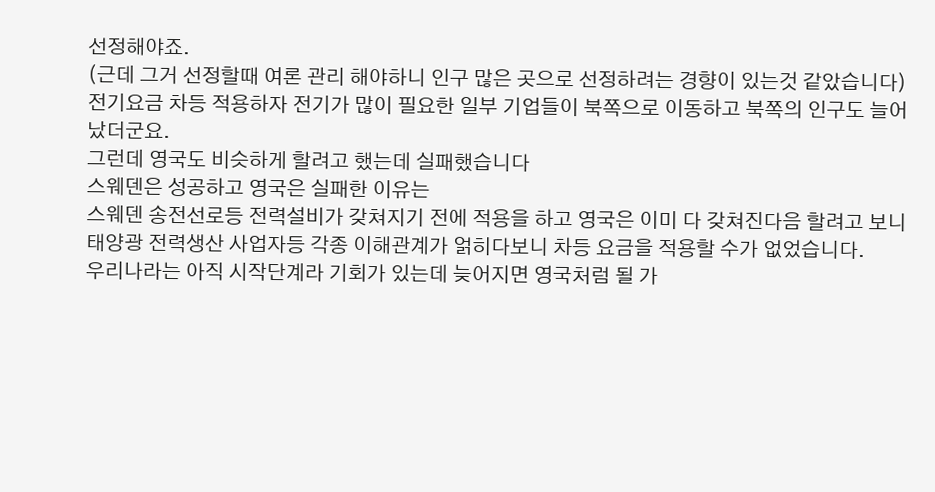선정해야죠.
(근데 그거 선정할때 여론 관리 해야하니 인구 많은 곳으로 선정하려는 경향이 있는것 같았습니다)
전기요금 차등 적용하자 전기가 많이 필요한 일부 기업들이 북쪽으로 이동하고 북쪽의 인구도 늘어났더군요.
그런데 영국도 비슷하게 할려고 했는데 실패했습니다
스웨덴은 성공하고 영국은 실패한 이유는
스웨덴 송전선로등 전력설비가 갖쳐지기 전에 적용을 하고 영국은 이미 다 갖쳐진다음 할려고 보니 태양광 전력생산 사업자등 각종 이해관계가 얽히다보니 차등 요금을 적용할 수가 없었습니다.
우리나라는 아직 시작단계라 기회가 있는데 늦어지면 영국처럼 될 가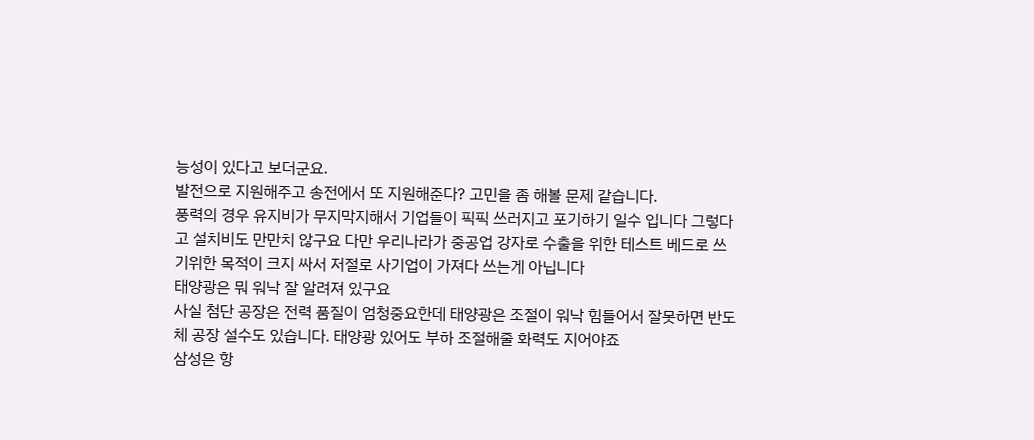능성이 있다고 보더군요.
발전으로 지원해주고 송전에서 또 지원해준다? 고민을 좀 해볼 문제 같습니다.
풍력의 경우 유지비가 무지막지해서 기업들이 픽픽 쓰러지고 포기하기 일수 입니다 그렇다고 설치비도 만만치 않구요 다만 우리나라가 중공업 강자로 수출을 위한 테스트 베드로 쓰기위한 목적이 크지 싸서 저절로 사기업이 가져다 쓰는게 아닙니다
태양광은 뭐 워낙 잘 알려져 있구요
사실 첨단 공장은 전력 품질이 엄청중요한데 태양광은 조절이 워낙 힘들어서 잘못하면 반도체 공장 설수도 있습니다. 태양광 있어도 부하 조절해줄 화력도 지어야죠
삼성은 항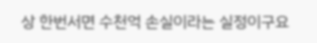상 한번서면 수천억 손실이라는 실정이구요